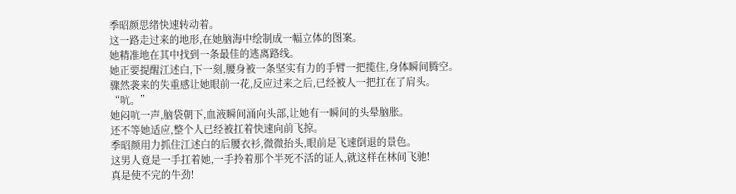季昭颜思绪快速转动着。
这一路走过来的地形,在她脑海中绘制成一幅立体的图案。
她精准地在其中找到一条最佳的逃离路线。
她正要提醒江述白,下一刻,腰身被一条坚实有力的手臂一把揽住,身体瞬间腾空。
骤然袭来的失重感让她眼前一花,反应过来之后,已经被人一把扛在了肩头。
“吭。”
她闷吭一声,脑袋朝下,血液瞬间涌向头部,让她有一瞬间的头晕脑胀。
还不等她适应,整个人已经被扛着快速向前飞掠。
季昭颜用力抓住江述白的后腰衣衫,微微抬头,眼前是飞速倒退的景色。
这男人竟是一手扛着她,一手拎着那个半死不活的证人,就这样在林间飞驰!
真是使不完的牛劲!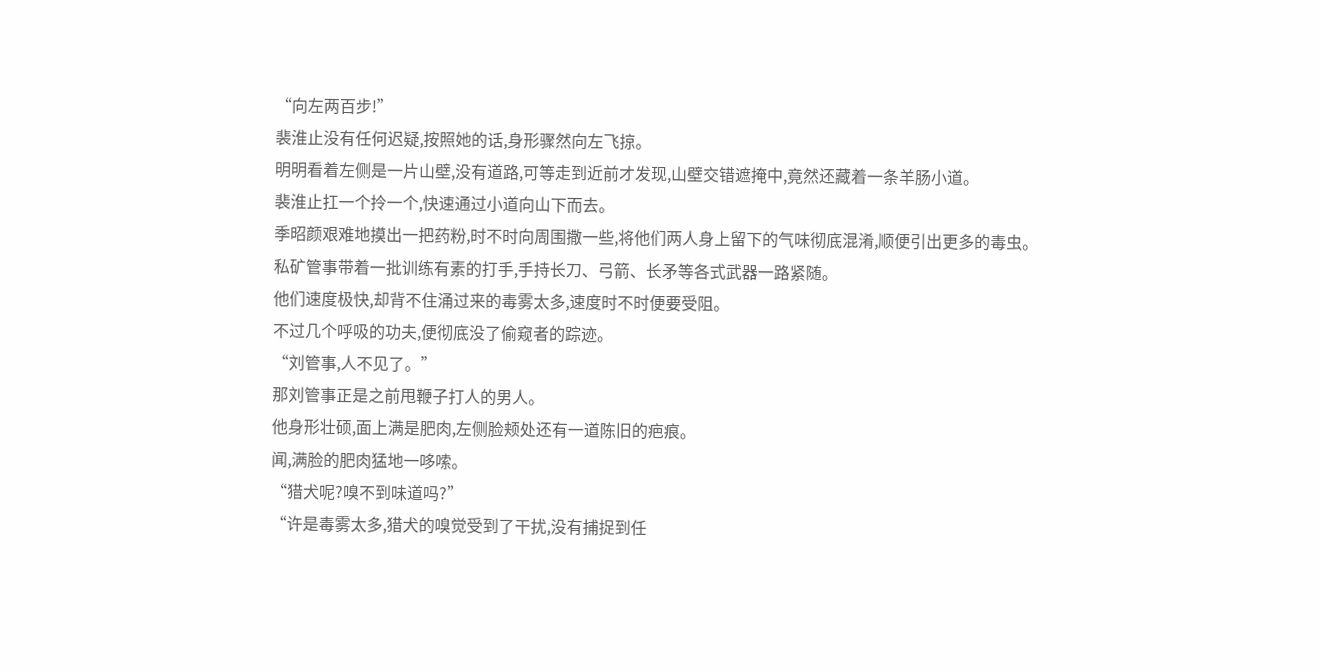“向左两百步!”
裴淮止没有任何迟疑,按照她的话,身形骤然向左飞掠。
明明看着左侧是一片山壁,没有道路,可等走到近前才发现,山壁交错遮掩中,竟然还藏着一条羊肠小道。
裴淮止扛一个拎一个,快速通过小道向山下而去。
季昭颜艰难地摸出一把药粉,时不时向周围撒一些,将他们两人身上留下的气味彻底混淆,顺便引出更多的毒虫。
私矿管事带着一批训练有素的打手,手持长刀、弓箭、长矛等各式武器一路紧随。
他们速度极快,却背不住涌过来的毒雾太多,速度时不时便要受阻。
不过几个呼吸的功夫,便彻底没了偷窥者的踪迹。
“刘管事,人不见了。”
那刘管事正是之前甩鞭子打人的男人。
他身形壮硕,面上满是肥肉,左侧脸颊处还有一道陈旧的疤痕。
闻,满脸的肥肉猛地一哆嗦。
“猎犬呢?嗅不到味道吗?”
“许是毒雾太多,猎犬的嗅觉受到了干扰,没有捕捉到任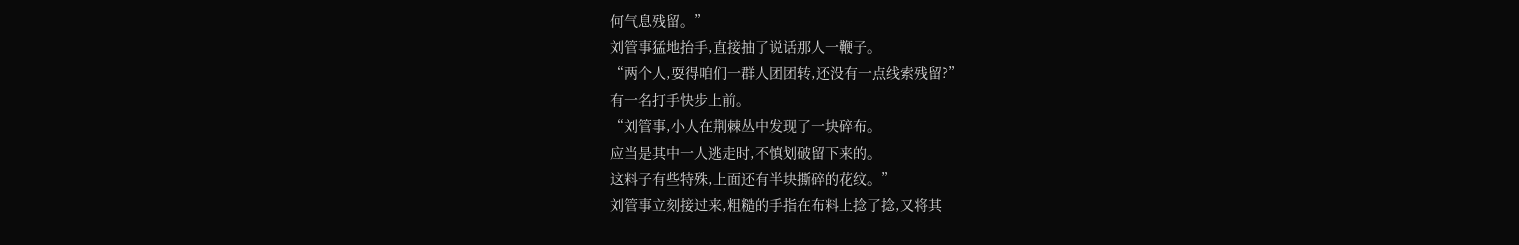何气息残留。”
刘管事猛地抬手,直接抽了说话那人一鞭子。
“两个人,耍得咱们一群人团团转,还没有一点线索残留?”
有一名打手快步上前。
“刘管事,小人在荆棘丛中发现了一块碎布。
应当是其中一人逃走时,不慎划破留下来的。
这料子有些特殊,上面还有半块撕碎的花纹。”
刘管事立刻接过来,粗糙的手指在布料上捻了捻,又将其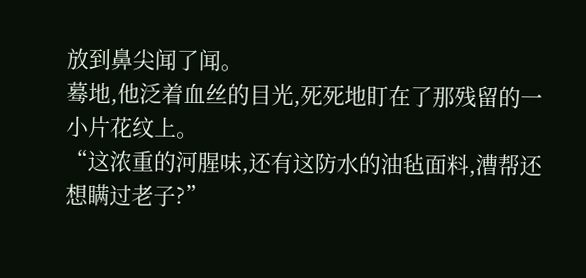放到鼻尖闻了闻。
蓦地,他泛着血丝的目光,死死地盯在了那残留的一小片花纹上。
“这浓重的河腥味,还有这防水的油毡面料,漕帮还想瞒过老子?”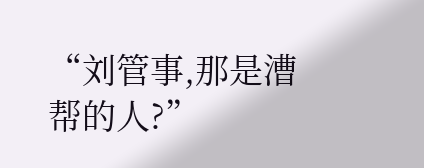“刘管事,那是漕帮的人?”